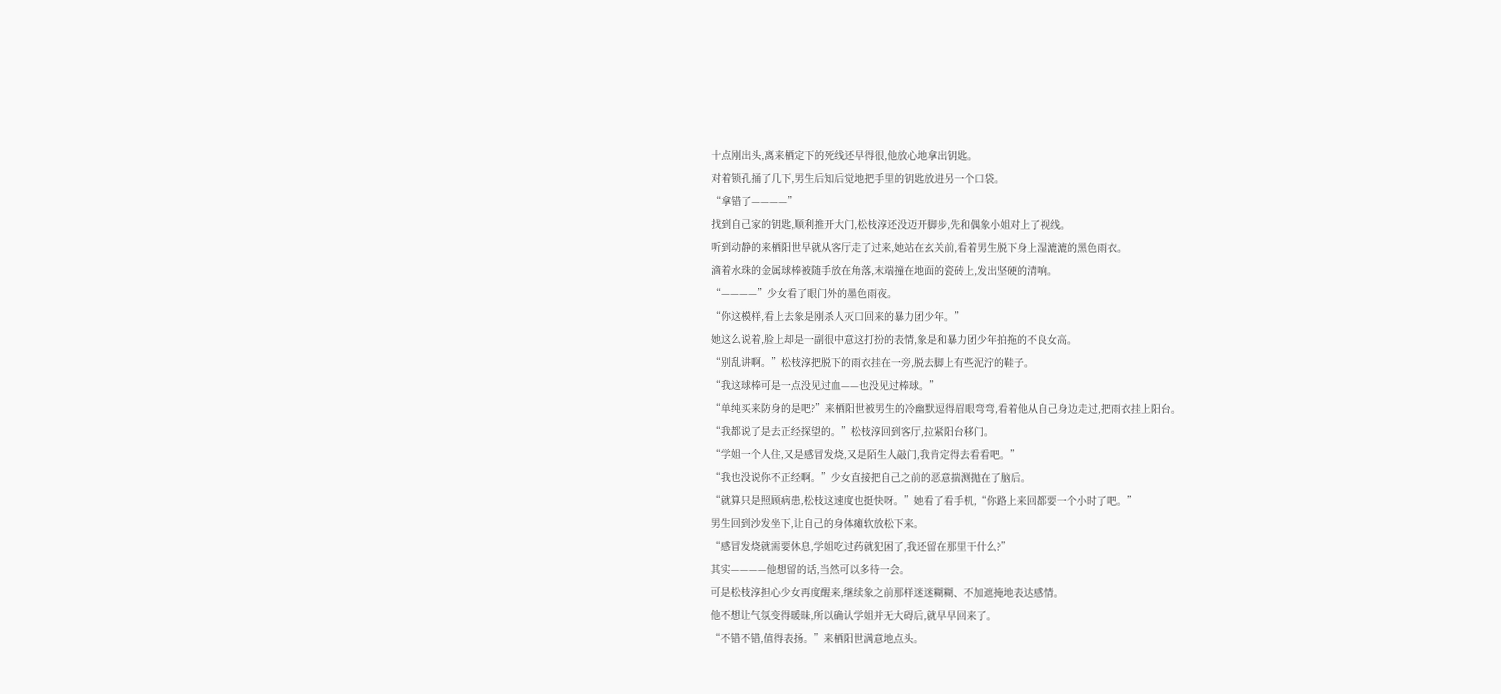十点刚出头,离来栖定下的死线还早得很,他放心地拿出钥匙。
对着锁孔捅了几下,男生后知后觉地把手里的钥匙放进另一个口袋。
“拿错了————”
找到自己家的钥匙,顺利推开大门,松枝淳还没迈开脚步,先和偶象小姐对上了视线。
听到动静的来栖阳世早就从客厅走了过来,她站在玄关前,看着男生脱下身上湿漉漉的黑色雨衣。
滴着水珠的金属球棒被随手放在角落,末端撞在地面的瓷砖上,发出坚硬的清响。
“————”少女看了眼门外的墨色雨夜。
“你这模样,看上去象是刚杀人灭口回来的暴力团少年。”
她这么说着,脸上却是一副很中意这打扮的表情,象是和暴力团少年拍拖的不良女高。
“别乱讲啊。”松枝淳把脱下的雨衣挂在一旁,脱去脚上有些泥泞的鞋子。
“我这球棒可是一点没见过血——也没见过棒球。”
“单纯买来防身的是吧?”来栖阳世被男生的冷幽默逗得眉眼弯弯,看着他从自己身边走过,把雨衣挂上阳台。
“我都说了是去正经探望的。”松枝淳回到客厅,拉紧阳台移门。
“学姐一个人住,又是感冒发烧,又是陌生人敲门,我肯定得去看看吧。”
“我也没说你不正经啊。”少女直接把自己之前的恶意揣测抛在了脑后。
“就算只是照顾病患,松枝这速度也挺快呀。”她看了看手机,“你路上来回都要一个小时了吧。”
男生回到沙发坐下,让自己的身体瘫软放松下来。
“感冒发烧就需要休息,学姐吃过药就犯困了,我还留在那里干什么?”
其实————他想留的话,当然可以多待一会。
可是松枝淳担心少女再度醒来,继续象之前那样迷迷糊糊、不加遮掩地表达感情。
他不想让气氛变得暖昧,所以确认学姐并无大碍后,就早早回来了。
“不错不错,值得表扬。”来栖阳世满意地点头。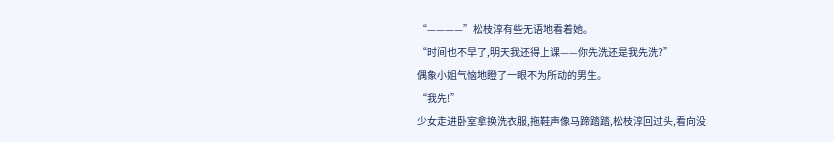“————”松枝淳有些无语地看着她。
“时间也不早了,明天我还得上课——你先洗还是我先洗?”
偶象小姐气恼地瞪了一眼不为所动的男生。
“我先!”
少女走进卧室拿换洗衣服,拖鞋声像马蹄踏踏,松枝淳回过头,看向没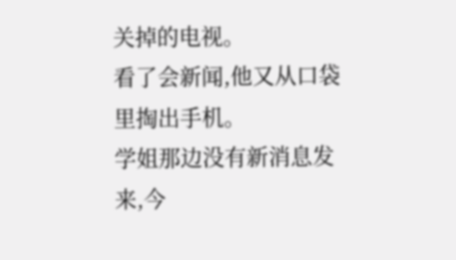关掉的电视。
看了会新闻,他又从口袋里掏出手机。
学姐那边没有新消息发来,今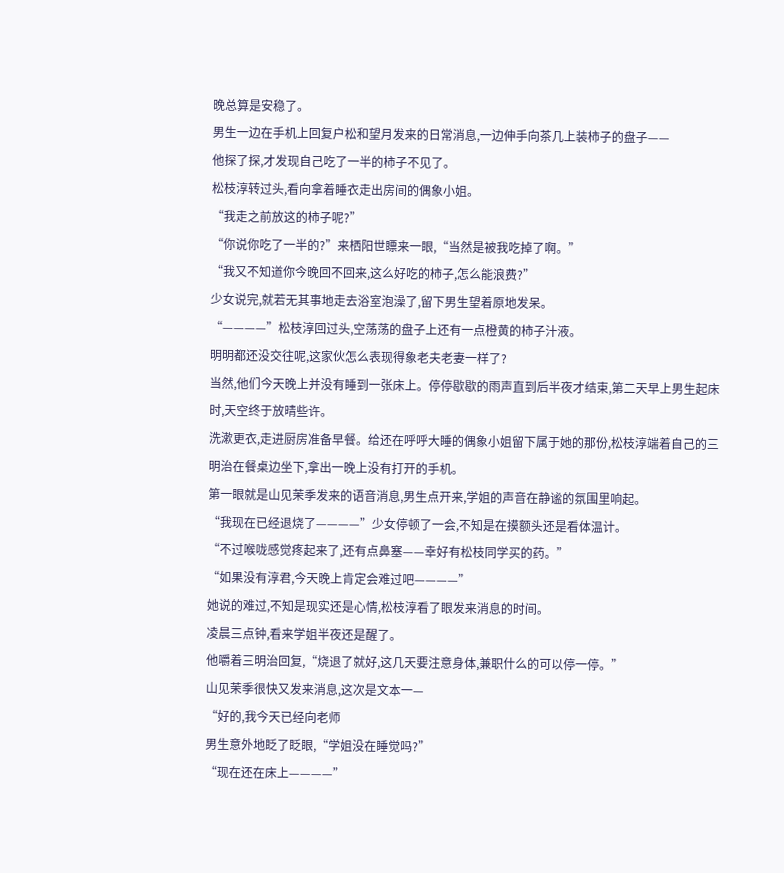晚总算是安稳了。
男生一边在手机上回复户松和望月发来的日常消息,一边伸手向茶几上装柿子的盘子——
他探了探,才发现自己吃了一半的柿子不见了。
松枝淳转过头,看向拿着睡衣走出房间的偶象小姐。
“我走之前放这的柿子呢?”
“你说你吃了一半的?”来栖阳世瞟来一眼,“当然是被我吃掉了啊。”
“我又不知道你今晚回不回来,这么好吃的柿子,怎么能浪费?”
少女说完,就若无其事地走去浴室泡澡了,留下男生望着原地发呆。
“————”松枝淳回过头,空荡荡的盘子上还有一点橙黄的柿子汁液。
明明都还没交往呢,这家伙怎么表现得象老夫老妻一样了?
当然,他们今天晚上并没有睡到一张床上。停停歇歇的雨声直到后半夜才结束,第二天早上男生起床时,天空终于放晴些许。
洗漱更衣,走进厨房准备早餐。给还在呼呼大睡的偶象小姐留下属于她的那份,松枝淳端着自己的三明治在餐桌边坐下,拿出一晚上没有打开的手机。
第一眼就是山见茉季发来的语音消息,男生点开来,学姐的声音在静谧的氛围里响起。
“我现在已经退烧了————”少女停顿了一会,不知是在摸额头还是看体温计。
“不过喉咙感觉疼起来了,还有点鼻塞——幸好有松枝同学买的药。”
“如果没有淳君,今天晚上肯定会难过吧————”
她说的难过,不知是现实还是心情,松枝淳看了眼发来消息的时间。
凌晨三点钟,看来学姐半夜还是醒了。
他嚼着三明治回复,“烧退了就好,这几天要注意身体,兼职什么的可以停一停。”
山见茉季很快又发来消息,这次是文本一—
“好的,我今天已经向老师
男生意外地眨了眨眼,“学姐没在睡觉吗?”
“现在还在床上————”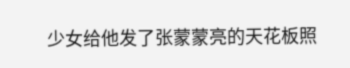少女给他发了张蒙蒙亮的天花板照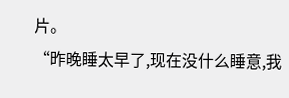片。
“昨晚睡太早了,现在没什么睡意,我